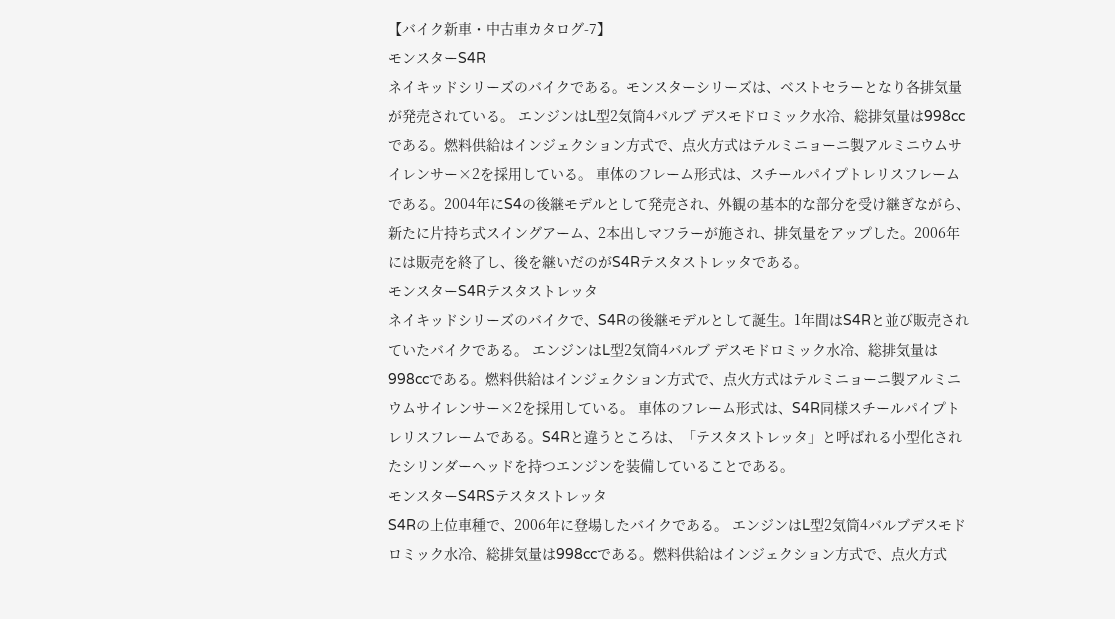【バイク新車・中古車カタログ-7】
モンスターS4R
ネイキッドシリーズのバイクである。モンスターシリーズは、ベストセラーとなり各排気量が発売されている。 エンジンはL型2気筒4バルブ デスモドロミック水冷、総排気量は998ccである。燃料供給はインジェクション方式で、点火方式はテルミニョーニ製アルミニウムサイレンサー×2を採用している。 車体のフレーム形式は、スチールパイプトレリスフレームである。2004年にS4の後継モデルとして発売され、外観の基本的な部分を受け継ぎながら、新たに片持ち式スイングアーム、2本出しマフラーが施され、排気量をアップした。2006年には販売を終了し、後を継いだのがS4Rテスタストレッタである。
モンスターS4Rテスタストレッタ
ネイキッドシリーズのバイクで、S4Rの後継モデルとして誕生。1年間はS4Rと並び販売されていたバイクである。 エンジンはL型2気筒4バルブ デスモドロミック水冷、総排気量は998ccである。燃料供給はインジェクション方式で、点火方式はテルミニョーニ製アルミニウムサイレンサー×2を採用している。 車体のフレーム形式は、S4R同様スチールパイプトレリスフレームである。S4Rと違うところは、「テスタストレッタ」と呼ばれる小型化されたシリンダーヘッドを持つエンジンを装備していることである。
モンスターS4RSテスタストレッタ
S4Rの上位車種で、2006年に登場したバイクである。 エンジンはL型2気筒4バルブデスモドロミック水冷、総排気量は998ccである。燃料供給はインジェクション方式で、点火方式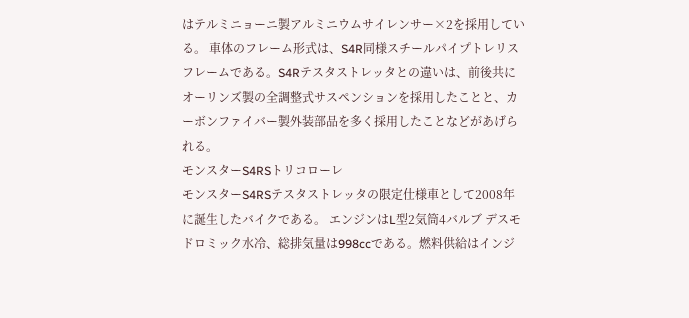はテルミニョーニ製アルミニウムサイレンサー×2を採用している。 車体のフレーム形式は、S4R同様スチールパイプトレリスフレームである。S4Rテスタストレッタとの違いは、前後共にオーリンズ製の全調整式サスペンションを採用したことと、カーボンファイバー製外装部品を多く採用したことなどがあげられる。
モンスターS4RSトリコローレ
モンスターS4RSテスタストレッタの限定仕様車として2008年に誕生したバイクである。 エンジンはL型2気筒4バルブ デスモドロミック水冷、総排気量は998ccである。燃料供給はインジ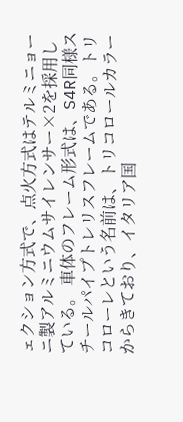ェクション方式で、点火方式はテルミニョーニ製アルミニウムサイレンサー×2を採用している。 車体のフレーム形式は、S4R同様スチールパイプトレリスフレームである。トリコローレという名前は、トリコロールカラーからきており、イタリア国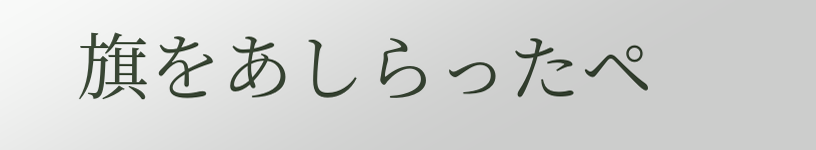旗をあしらったペ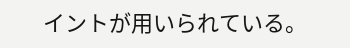イントが用いられている。